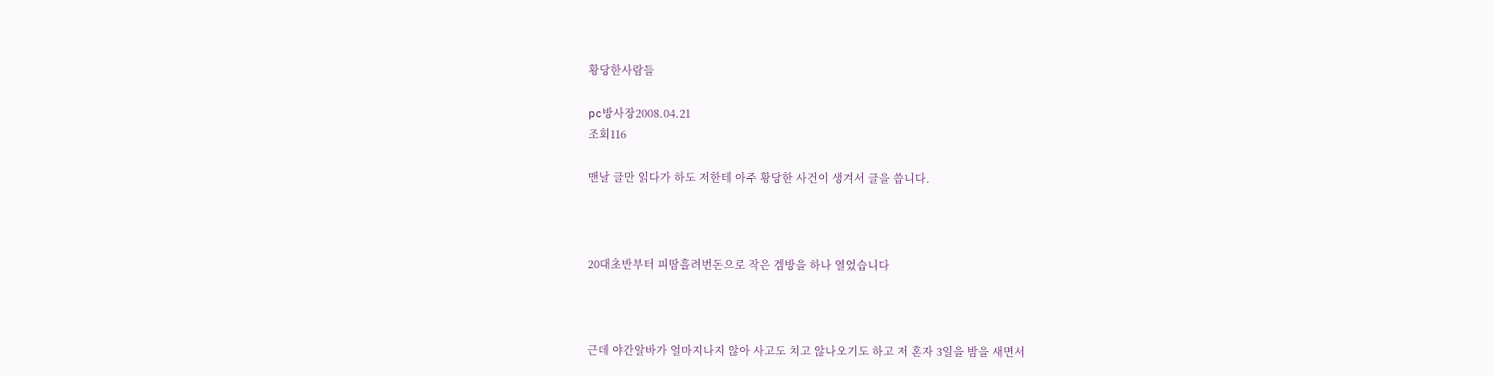황당한사람들

pc방사장2008.04.21
조회116

맨날 글만 읽다가 하도 저한테 아주 황당한 사건이 생겨서 글을 씁니다.



20대초반부터 피땀흘려번돈으로 작은 겜방을 하나 열었습니다



근데 야간알바가 얼마지나지 않아 사고도 치고 않나오기도 하고 저 혼자 3일을 밤을 새면서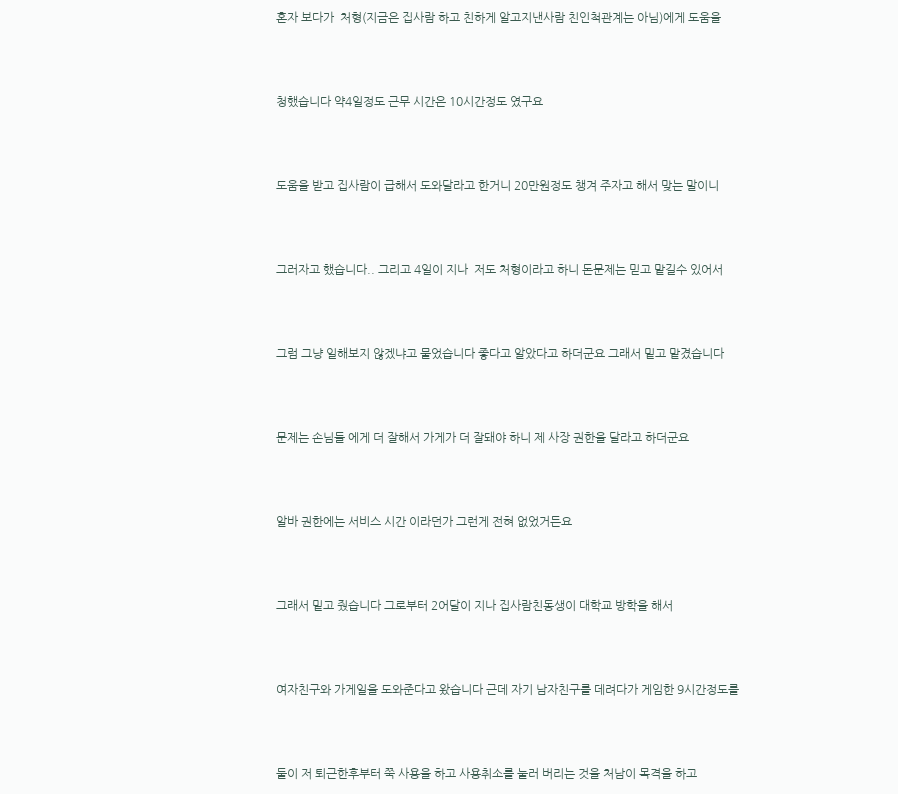혼자 보다가  처형(지금은 집사람 하고 친하게 알고지낸사람 친인척관계는 아님)에게 도움을



청했습니다 약4일정도 근무 시간은 10시간정도 였구요



도움을 받고 집사람이 급해서 도와달라고 한거니 20만원정도 챙겨 주자고 해서 맞는 말이니



그러자고 했습니다.. 그리고 4일이 지나  저도 처형이라고 하니 돈문제는 믿고 맡길수 있어서



그럼 그냥 일해보지 않겠냐고 물었습니다 좋다고 알았다고 하더군요 그래서 밑고 맡겼습니다



문제는 손님들 에게 더 잘해서 가게가 더 잘돼야 하니 제 사장 권한을 달라고 하더군요



알바 권한에는 서비스 시간 이라던가 그런게 전혀 없었거든요



그래서 밑고 줬습니다 그로부터 2어달이 지나 집사람친동생이 대학교 방학을 해서



여자친구와 가게일을 도와준다고 왔습니다 근데 자기 남자친구를 데려다가 게임한 9시간정도를



둘이 저 퇴근한후부터 쭉 사용을 하고 사용취소를 눌러 버리는 것을 처남이 목격을 하고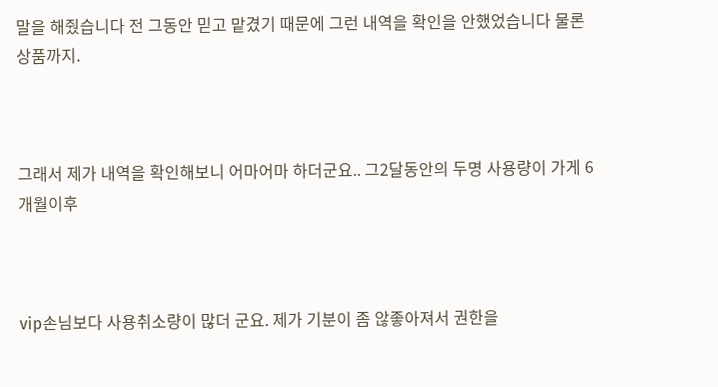말을 해줬습니다 전 그동안 믿고 맡겼기 때문에 그런 내역을 확인을 안했었습니다 물론 상품까지.



그래서 제가 내역을 확인해보니 어마어마 하더군요.. 그2달동안의 두명 사용량이 가게 6개월이후



vip손님보다 사용취소량이 많더 군요. 제가 기분이 좀 않좋아져서 권한을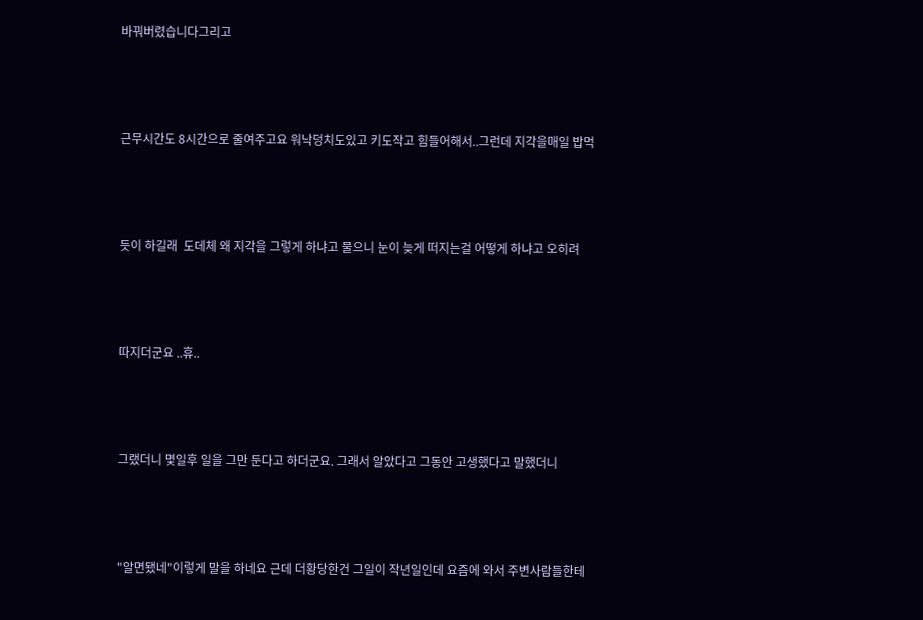바꿔버렸습니다그리고



근무시간도 8시간으로 줄여주고요 워낙덩치도있고 키도작고 힘들어해서..그런데 지각을매일 밥먹



듯이 하길래  도데체 왜 지각을 그렇게 하냐고 물으니 눈이 늦게 떠지는걸 어떻게 하냐고 오히려



따지더군요 ..휴..



그랬더니 몇일후 일을 그만 둔다고 하더군요. 그래서 알았다고 그동안 고생했다고 말했더니



"알면됐네"이렇게 말을 하네요 근데 더황당한건 그일이 작년일인데 요즘에 와서 주변사람들한테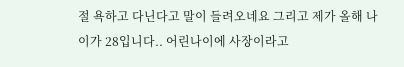절 욕하고 다닌다고 말이 들려오네요 그리고 제가 올해 나이가 28입니다.. 어린나이에 사장이라고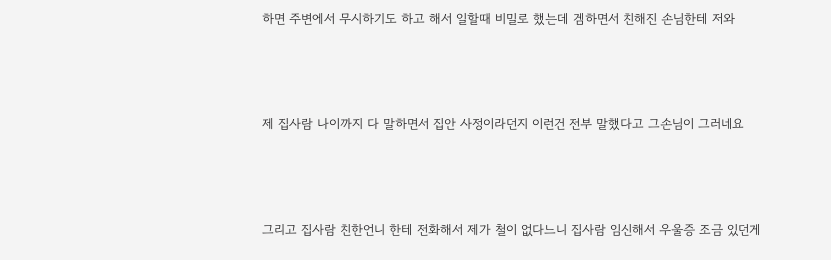하면 주변에서 무시하기도 하고 해서 일할때 비밀로 했는데 겜하면서 친해진 손님한테 저와



제 집사람 나이까지 다 말하면서 집안 사정이라던지 이런건 전부 말했다고 그손님이 그러네요



그리고 집사람 친한언니 한테 전화해서 제가 철이 없다느니 집사람 임신해서 우울증 조금 있던게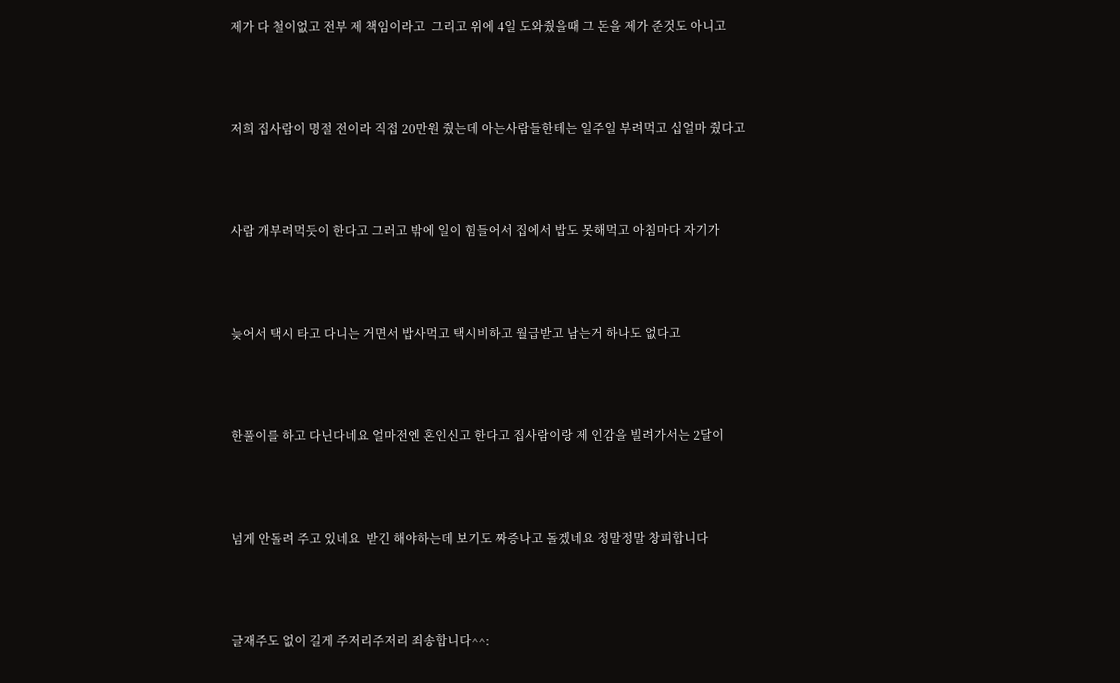제가 다 철이없고 전부 제 책임이라고  그리고 위에 4일 도와줬을때 그 돈을 제가 준것도 아니고



저희 집사람이 명절 전이라 직접 20만원 줬는데 아는사람들한테는 일주일 부려먹고 십얼마 줬다고



사람 개부려먹듯이 한다고 그러고 밖에 일이 힘들어서 집에서 밥도 못해먹고 아침마다 자기가



늦어서 택시 타고 다니는 거면서 밥사먹고 택시비하고 월급받고 남는거 하나도 없다고



한풀이를 하고 다닌다네요 얼마전엔 혼인신고 한다고 집사람이랑 제 인감을 빌려가서는 2달이



넘게 안돌려 주고 있네요  받긴 해야하는데 보기도 짜증나고 돌겠네요 정말정말 창피합니다



글재주도 없이 길게 주저리주저리 죄송합니다^^: